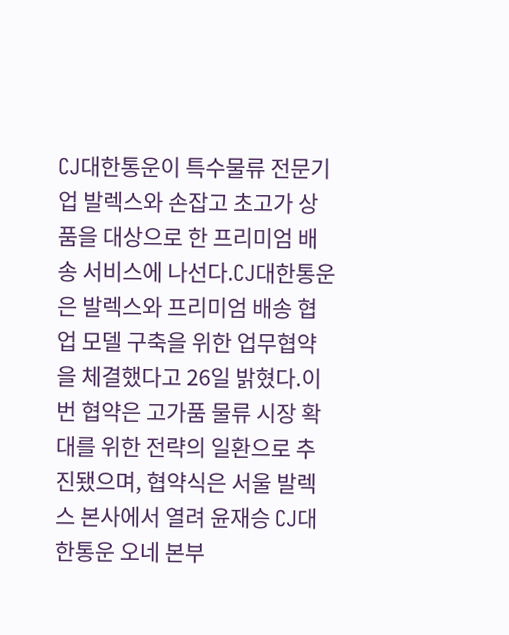CJ대한통운이 특수물류 전문기업 발렉스와 손잡고 초고가 상품을 대상으로 한 프리미엄 배송 서비스에 나선다.CJ대한통운은 발렉스와 프리미엄 배송 협업 모델 구축을 위한 업무협약을 체결했다고 26일 밝혔다.이번 협약은 고가품 물류 시장 확대를 위한 전략의 일환으로 추진됐으며, 협약식은 서울 발렉스 본사에서 열려 윤재승 CJ대한통운 오네 본부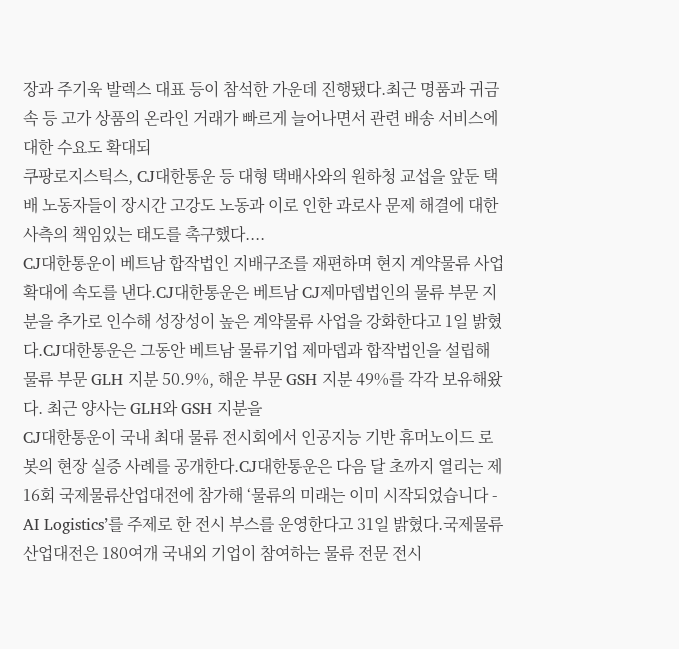장과 주기욱 발렉스 대표 등이 참석한 가운데 진행됐다.최근 명품과 귀금속 등 고가 상품의 온라인 거래가 빠르게 늘어나면서 관련 배송 서비스에 대한 수요도 확대되
쿠팡로지스틱스, CJ대한통운 등 대형 택배사와의 원하청 교섭을 앞둔 택배 노동자들이 장시간 고강도 노동과 이로 인한 과로사 문제 해결에 대한 사측의 책임있는 태도를 촉구했다....
CJ대한통운이 베트남 합작법인 지배구조를 재편하며 현지 계약물류 사업 확대에 속도를 낸다.CJ대한통운은 베트남 CJ제마뎁법인의 물류 부문 지분을 추가로 인수해 성장성이 높은 계약물류 사업을 강화한다고 1일 밝혔다.CJ대한통운은 그동안 베트남 물류기업 제마뎁과 합작법인을 설립해 물류 부문 GLH 지분 50.9%, 해운 부문 GSH 지분 49%를 각각 보유해왔다. 최근 양사는 GLH와 GSH 지분을
CJ대한통운이 국내 최대 물류 전시회에서 인공지능 기반 휴머노이드 로봇의 현장 실증 사례를 공개한다.CJ대한통운은 다음 달 초까지 열리는 제16회 국제물류산업대전에 참가해 ‘물류의 미래는 이미 시작되었습니다 - AI Logistics’를 주제로 한 전시 부스를 운영한다고 31일 밝혔다.국제물류산업대전은 180여개 국내외 기업이 참여하는 물류 전문 전시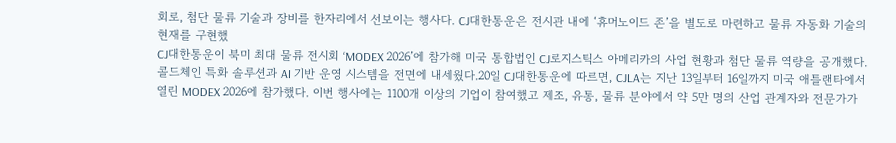회로, 첨단 물류 기술과 장비를 한자리에서 선보이는 행사다. CJ대한통운은 전시관 내에 ‘휴머노이드 존’을 별도로 마련하고 물류 자동화 기술의 현재를 구현했
CJ대한통운이 북미 최대 물류 전시회 ‘MODEX 2026’에 참가해 미국 통합법인 CJ로지스틱스 아메리카의 사업 현황과 첨단 물류 역량을 공개했다. 콜드체인 특화 솔루션과 AI 기반 운영 시스템을 전면에 내세웠다.20일 CJ대한통운에 따르면, CJLA는 지난 13일부터 16일까지 미국 애틀랜타에서 열린 MODEX 2026에 참가했다. 이번 행사에는 1100개 이상의 기업이 참여했고 제조, 유통, 물류 분야에서 약 5만 명의 산업 관계자와 전문가가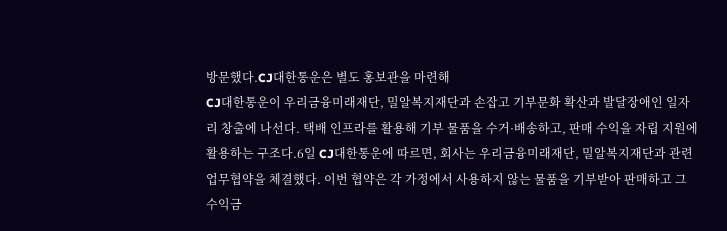방문했다.CJ대한통운은 별도 홍보관을 마련해
CJ대한통운이 우리금융미래재단, 밀알복지재단과 손잡고 기부문화 확산과 발달장애인 일자리 창출에 나선다. 택배 인프라를 활용해 기부 물품을 수거·배송하고, 판매 수익을 자립 지원에 활용하는 구조다.6일 CJ대한통운에 따르면, 회사는 우리금융미래재단, 밀알복지재단과 관련 업무협약을 체결했다. 이번 협약은 각 가정에서 사용하지 않는 물품을 기부받아 판매하고 그 수익금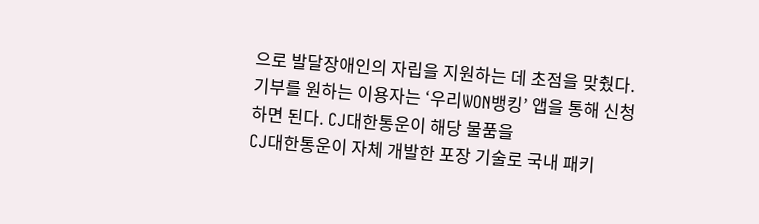으로 발달장애인의 자립을 지원하는 데 초점을 맞췄다.기부를 원하는 이용자는 ‘우리WON뱅킹’ 앱을 통해 신청하면 된다. CJ대한통운이 해당 물품을
CJ대한통운이 자체 개발한 포장 기술로 국내 패키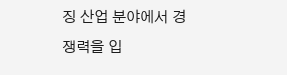징 산업 분야에서 경쟁력을 입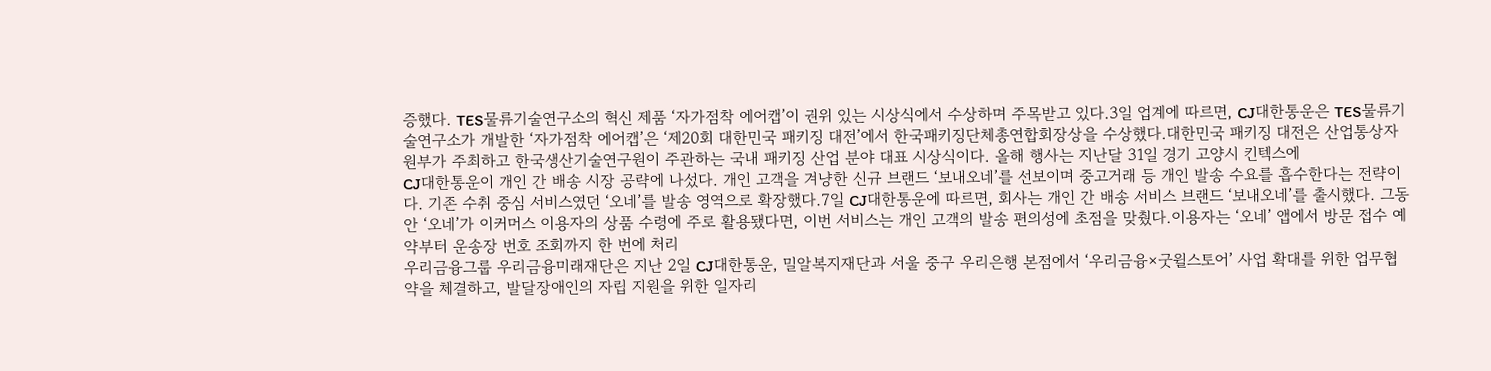증했다. TES물류기술연구소의 혁신 제품 ‘자가점착 에어캡’이 권위 있는 시상식에서 수상하며 주목받고 있다.3일 업계에 따르면, CJ대한통운은 TES물류기술연구소가 개발한 ‘자가점착 에어캡’은 ‘제20회 대한민국 패키징 대전’에서 한국패키징단체총연합회장상을 수상했다.대한민국 패키징 대전은 산업통상자원부가 주최하고 한국생산기술연구원이 주관하는 국내 패키징 산업 분야 대표 시상식이다. 올해 행사는 지난달 31일 경기 고양시 킨텍스에
CJ대한통운이 개인 간 배송 시장 공략에 나섰다. 개인 고객을 겨냥한 신규 브랜드 ‘보내오네’를 선보이며 중고거래 등 개인 발송 수요를 흡수한다는 전략이다. 기존 수취 중심 서비스였던 ‘오네’를 발송 영역으로 확장했다.7일 CJ대한통운에 따르면, 회사는 개인 간 배송 서비스 브랜드 ‘보내오네’를 출시했다. 그동안 ‘오네’가 이커머스 이용자의 상품 수령에 주로 활용됐다면, 이번 서비스는 개인 고객의 발송 편의성에 초점을 맞췄다.이용자는 ‘오네’ 앱에서 방문 접수 예약부터 운송장 번호 조회까지 한 번에 처리
우리금융그룹 우리금융미래재단은 지난 2일 CJ대한통운, 밀알복지재단과 서울 중구 우리은행 본점에서 ‘우리금융×굿윌스토어’ 사업 확대를 위한 업무협약을 체결하고, 발달장애인의 자립 지원을 위한 일자리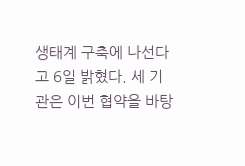생태계 구축에 나선다고 6일 밝혔다. 세 기관은 이번 협약을 바탕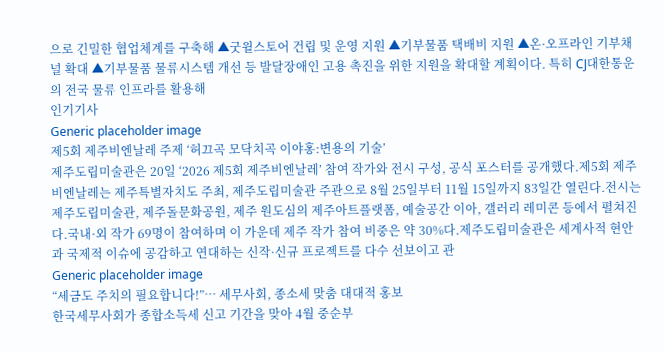으로 긴밀한 협업체계를 구축해 ▲굿윌스토어 건립 및 운영 지원 ▲기부물품 택배비 지원 ▲온·오프라인 기부채널 확대 ▲기부물품 물류시스템 개선 등 발달장애인 고용 촉진을 위한 지원을 확대할 계획이다. 특히 CJ대한통운의 전국 물류 인프라를 활용해
인기기사
Generic placeholder image
제5회 제주비엔날레 주제 ‘허끄곡 모닥치곡 이야홍:변용의 기술’
제주도립미술관은 20일 ‘2026 제5회 제주비엔날레’ 참여 작가와 전시 구성, 공식 포스터를 공개했다.제5회 제주비엔날레는 제주특별자치도 주최, 제주도립미술관 주관으로 8월 25일부터 11월 15일까지 83일간 열린다.전시는 제주도립미술관, 제주돌문화공원, 제주 원도심의 제주아트플랫폼, 예술공간 이아, 갤러리 레미콘 등에서 펼쳐진다.국내·외 작가 69명이 참여하며 이 가운데 제주 작가 참여 비중은 약 30%다.제주도립미술관은 세계사적 현안과 국제적 이슈에 공감하고 연대하는 신작·신규 프로젝트를 다수 선보이고 관
Generic placeholder image
“세금도 주치의 필요합니다!”… 세무사회, 종소세 맞춤 대대적 홍보
한국세무사회가 종합소득세 신고 기간을 맞아 4월 중순부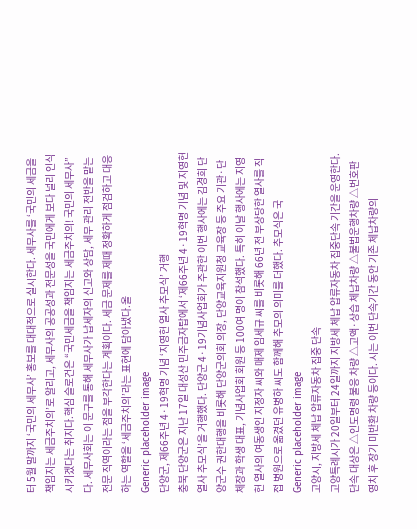터 5월 말까지 ‘국민의 세무사’ 홍보를 대대적으로 실시한다. 세무사를 ‘국민의 세금을 책임지는 세금주치의’로 알리고, 세무사의 공공성과 전문성을 국민에게 보다 널리 인식시키겠다는 취지다.핵심 슬로건은 “국민세금을 책임지는 세금주치의! 국민의 세무사”다. 세무사회는 이 문구를 통해 세무사가 납세자의 신고와 상담, 세무 관리 전반을 맡는 전문 직역이라는 점을 부각한다는 계획이다. 세금 문제를 제때 정확하게 점검하고 대응하는 역할을 ‘세금주치의’라는 표현에 담아냈다.올
Generic placeholder image
단양군, 제66주년 4·19혁명 기념 ‘지영헌 열사 추모식’ 거행
충북 단양군은 지난 17일 대성산 민주금자탑에서 ‘제66주년 4·19혁명 기념 및 지영헌 열사 추모식’을 거행했다. 단양군 4·19기념사업회가 주관한 이번 행사에는 김경희 단양군수 권한대행을 비롯해 단양군의회 의장, 단양교육지원청 교육장 등 주요 기관·단체장과 학생 대표, 기념사업회 회원 등 100여 명이 참석했다. 특히 이날 행사에는 지영헌 열사의 여동생인 지정자 씨와 매제 임세규 씨를 비롯해 66년 전 부상당한 열사를 직접 병원으로 옮겼던 유병하 씨도 함께해 추모의 의미를 더했다. 추모식은 국
Generic placeholder image
고양시, 지방세 체납 압류자동차 집중 단속
고양특례시가 20일부터 24일까지 지방세 체납 압류자동차 집중단속 기간을 운영한다. 단속 대상은 △인도명령 불응 차량 △고액·상습 체납차량 △불법운행차량 △번호판 영치 후 장기 미반환 차량 등이다. 시는 이번 단속기간 동안 기존 체납차량의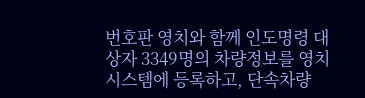번호판 영치와 함께 인도명령 대상자 3349명의 차량정보를 영치시스템에 등록하고, 단속차량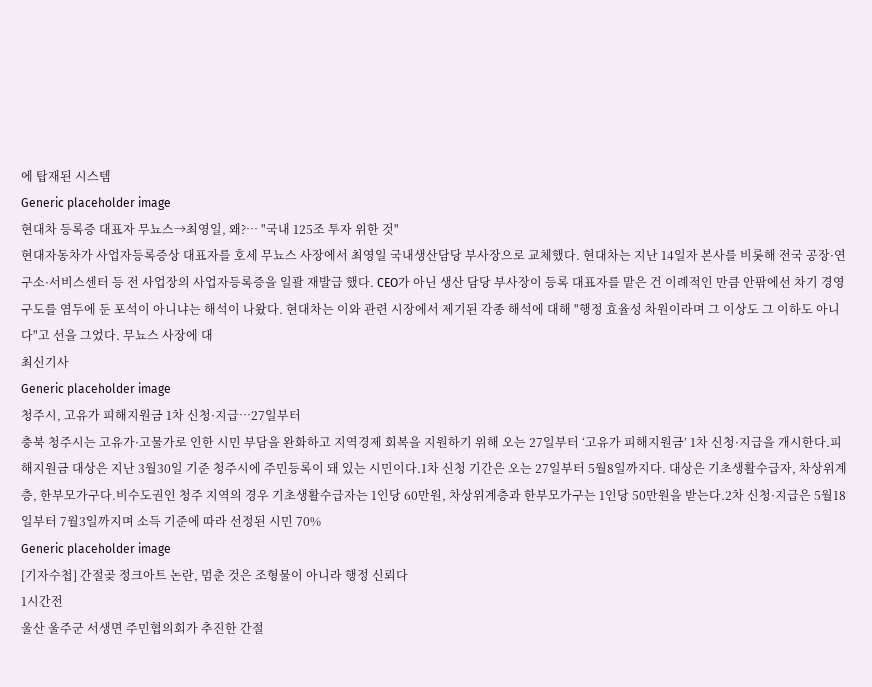에 탑재된 시스템
Generic placeholder image
현대차 등록증 대표자 무뇨스→최영일, 왜?… "국내 125조 투자 위한 것"
현대자동차가 사업자등록증상 대표자를 호세 무뇨스 사장에서 최영일 국내생산담당 부사장으로 교체했다. 현대차는 지난 14일자 본사를 비롯해 전국 공장·연구소·서비스센터 등 전 사업장의 사업자등록증을 일괄 재발급 했다. CEO가 아닌 생산 담당 부사장이 등록 대표자를 맡은 건 이례적인 만큼 안팎에선 차기 경영구도를 염두에 둔 포석이 아니냐는 해석이 나왔다. 현대차는 이와 관련 시장에서 제기된 각종 해석에 대해 "행정 효율성 차원이라며 그 이상도 그 이하도 아니다"고 선을 그었다. 무뇨스 사장에 대
최신기사
Generic placeholder image
청주시, 고유가 피해지원금 1차 신청·지급⋯27일부터
충북 청주시는 고유가·고물가로 인한 시민 부담을 완화하고 지역경제 회복을 지원하기 위해 오는 27일부터 ‘고유가 피해지원금’ 1차 신청·지급을 개시한다.피해지원금 대상은 지난 3월30일 기준 청주시에 주민등록이 돼 있는 시민이다.1차 신청 기간은 오는 27일부터 5월8일까지다. 대상은 기초생활수급자, 차상위계층, 한부모가구다.비수도권인 청주 지역의 경우 기초생활수급자는 1인당 60만원, 차상위계층과 한부모가구는 1인당 50만원을 받는다.2차 신청·지급은 5월18일부터 7월3일까지며 소득 기준에 따라 선정된 시민 70%
Generic placeholder image
[기자수첩] 간절곶 정크아트 논란, 멈춘 것은 조형물이 아니라 행정 신뢰다
1시간전
울산 울주군 서생면 주민협의회가 추진한 간절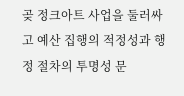곶 정크아트 사업을 둘러싸고 예산 집행의 적정성과 행정 절차의 투명성 문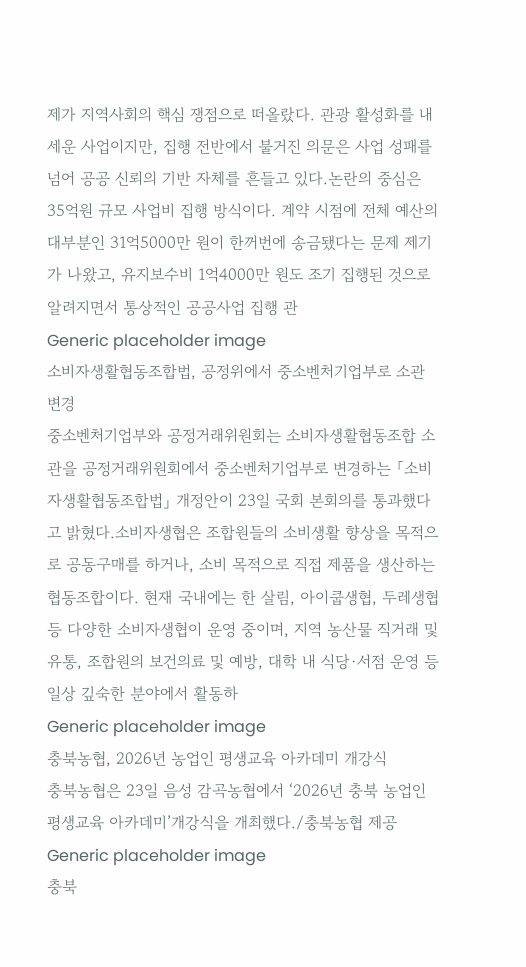제가 지역사회의 핵심 쟁점으로 떠올랐다. 관광 활성화를 내세운 사업이지만, 집행 전반에서 불거진 의문은 사업 성패를 넘어 공공 신뢰의 기반 자체를 흔들고 있다.논란의 중심은 35억원 규모 사업비 집행 방식이다. 계약 시점에 전체 예산의 대부분인 31억5000만 원이 한꺼번에 송금됐다는 문제 제기가 나왔고, 유지보수비 1억4000만 원도 조기 집행된 것으로 알려지면서 통상적인 공공사업 집행 관
Generic placeholder image
소비자생활협동조합법, 공정위에서 중소벤처기업부로 소관 변경
중소벤처기업부와 공정거래위원회는 소비자생활협동조합 소관을 공정거래위원회에서 중소벤처기업부로 변경하는 「소비자생활협동조합법」 개정안이 23일 국회 본회의를 통과했다고 밝혔다.소비자생협은 조합원들의 소비생활 향상을 목적으로 공동구매를 하거나, 소비 목적으로 직접 제품을 생산하는 협동조합이다. 현재 국내에는 한 살림, 아이쿱생협, 두레생협 등 다양한 소비자생협이 운영 중이며, 지역 농산물 직거래 및 유통, 조합원의 보건의료 및 예방, 대학 내 식당·서점 운영 등 일상 깊숙한 분야에서 활동하
Generic placeholder image
충북농협, 2026년 농업인 평생교육 아카데미 개강식
충북농협은 23일 음성 감곡농협에서 ‘2026년 충북 농업인 평생교육 아카데미’개강식을 개최했다./충북농협 제공
Generic placeholder image
충북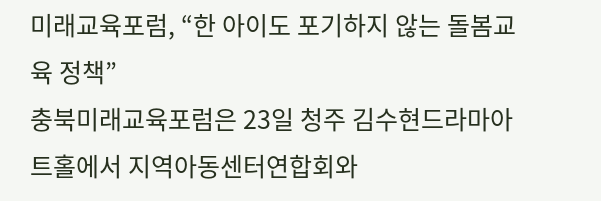미래교육포럼, “한 아이도 포기하지 않는 돌봄교육 정책”
충북미래교육포럼은 23일 청주 김수현드라마아트홀에서 지역아동센터연합회와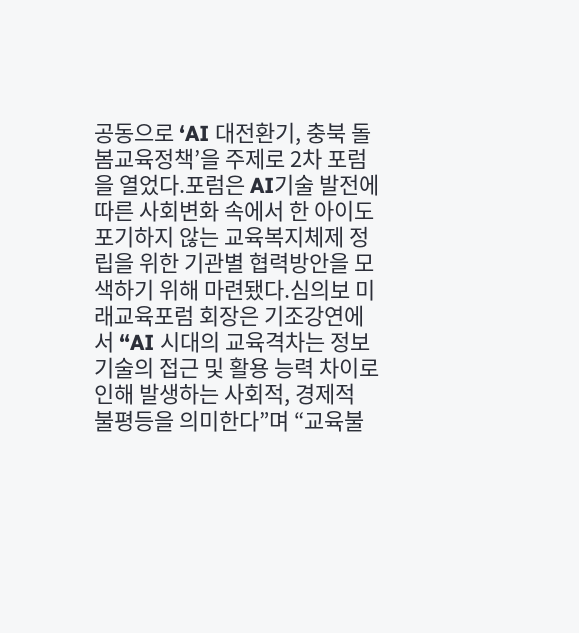공동으로 ‘AI 대전환기, 충북 돌봄교육정책’을 주제로 2차 포럼을 열었다.포럼은 AI기술 발전에 따른 사회변화 속에서 한 아이도 포기하지 않는 교육복지체제 정립을 위한 기관별 협력방안을 모색하기 위해 마련됐다.심의보 미래교육포럼 회장은 기조강연에서 “AI 시대의 교육격차는 정보 기술의 접근 및 활용 능력 차이로 인해 발생하는 사회적, 경제적 불평등을 의미한다”며 “교육불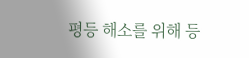평등 해소를 위해 등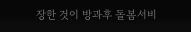장한 것이 방과후 돌봄서비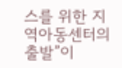스를 위한 지역아동센터의 출발”이